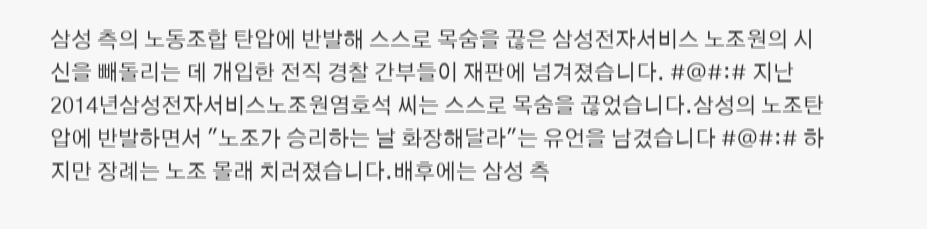삼성 측의 노동조합 탄압에 반발해 스스로 목숨을 끊은 삼성전자서비스 노조원의 시신을 빼돌리는 데 개입한 전직 경찰 간부들이 재판에 넘겨졌습니다. #@#:# 지난 2014년삼성전자서비스노조원염호석 씨는 스스로 목숨을 끊었습니다.삼성의 노조탄압에 반발하면서 "노조가 승리하는 날 화장해달라"는 유언을 남겼습니다 #@#:# 하지만 장례는 노조 몰래 치러졌습니다.배후에는 삼성 측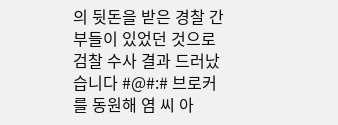의 뒷돈을 받은 경찰 간부들이 있었던 것으로 검찰 수사 결과 드러났습니다 #@#:# 브로커를 동원해 염 씨 아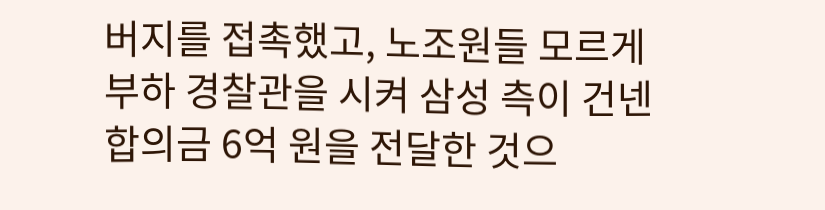버지를 접촉했고, 노조원들 모르게 부하 경찰관을 시켜 삼성 측이 건넨 합의금 6억 원을 전달한 것으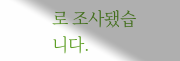로 조사됐습니다.